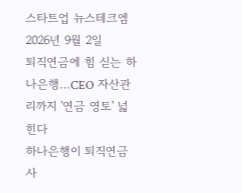스타트업 뉴스테크엠2026년 9월 2일
퇴직연금에 힘 싣는 하나은행…CEO 자산관리까지 '연금 영토' 넓힌다
하나은행이 퇴직연금 사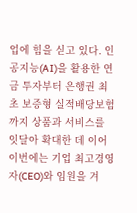업에 힘을 싣고 있다. 인공지능(AI)을 활용한 연금 투자부터 은행권 최초 보증형 실적배당보험까지 상품과 서비스를 잇달아 확대한 데 이어 이번에는 기업 최고경영자(CEO)와 임원을 겨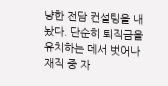냥한 전담 컨설팅을 내놨다. 단순히 퇴직금을 유치하는 데서 벗어나 재직 중 자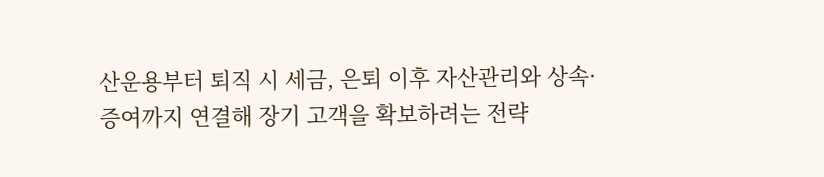산운용부터 퇴직 시 세금, 은퇴 이후 자산관리와 상속·증여까지 연결해 장기 고객을 확보하려는 전략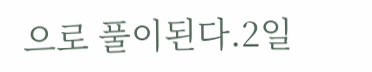으로 풀이된다.2일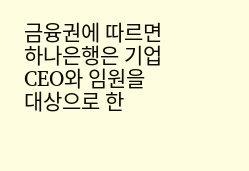금융권에 따르면 하나은행은 기업 CEO와 임원을 대상으로 한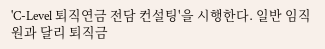'C-Level 퇴직연금 전담 컨설팅'을 시행한다. 일반 임직원과 달리 퇴직금